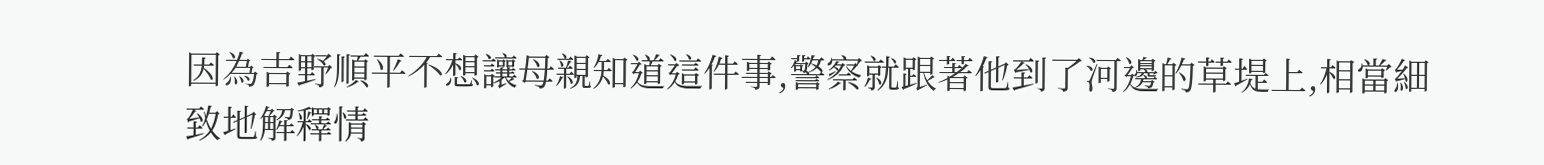因為吉野順平不想讓母親知道這件事,警察就跟著他到了河邊的草堤上,相當細致地解釋情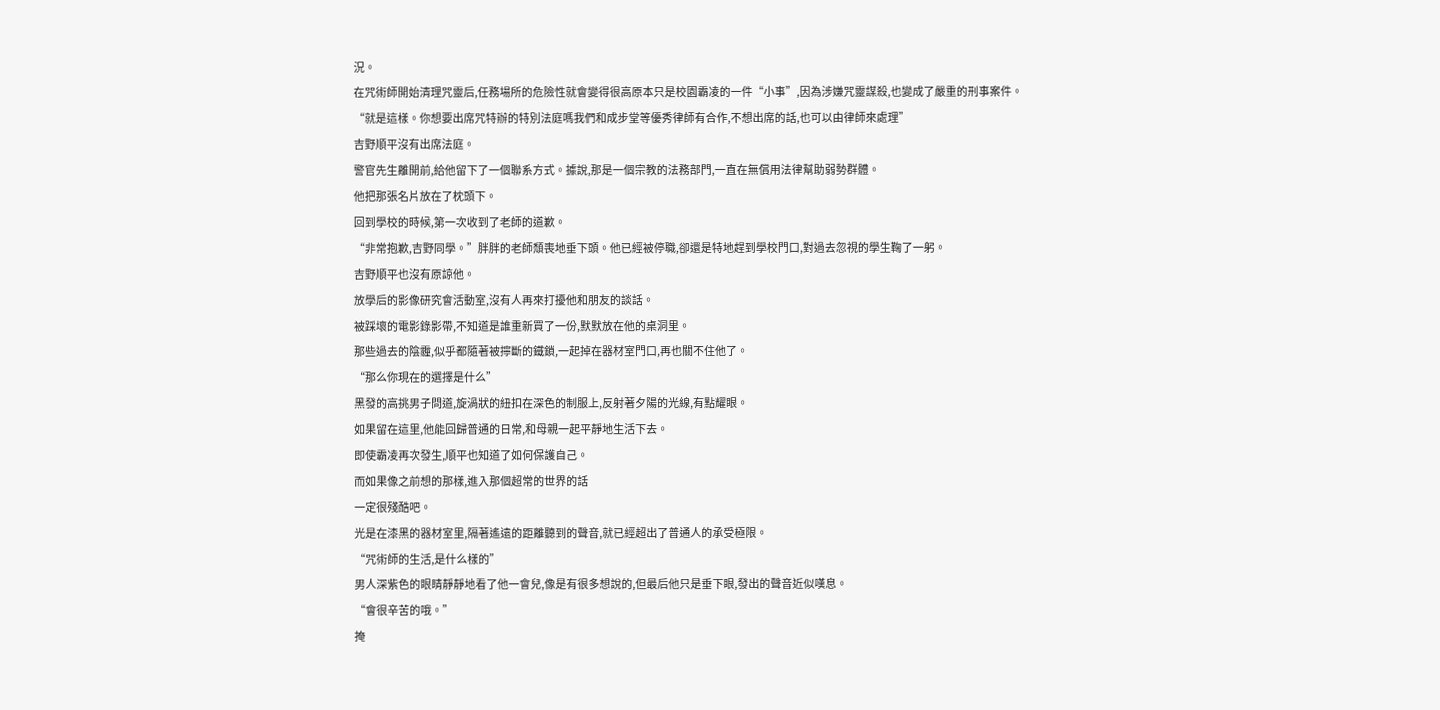況。
在咒術師開始清理咒靈后,任務場所的危險性就會變得很高原本只是校園霸凌的一件“小事”,因為涉嫌咒靈謀殺,也變成了嚴重的刑事案件。
“就是這樣。你想要出席咒特辦的特別法庭嗎我們和成步堂等優秀律師有合作,不想出席的話,也可以由律師來處理”
吉野順平沒有出席法庭。
警官先生離開前,給他留下了一個聯系方式。據說,那是一個宗教的法務部門,一直在無償用法律幫助弱勢群體。
他把那張名片放在了枕頭下。
回到學校的時候,第一次收到了老師的道歉。
“非常抱歉,吉野同學。”胖胖的老師頹喪地垂下頭。他已經被停職,卻還是特地趕到學校門口,對過去忽視的學生鞠了一躬。
吉野順平也沒有原諒他。
放學后的影像研究會活動室,沒有人再來打擾他和朋友的談話。
被踩壞的電影錄影帶,不知道是誰重新買了一份,默默放在他的桌洞里。
那些過去的陰霾,似乎都隨著被擰斷的鐵鎖,一起掉在器材室門口,再也關不住他了。
“那么你現在的選擇是什么”
黑發的高挑男子問道,旋渦狀的紐扣在深色的制服上,反射著夕陽的光線,有點耀眼。
如果留在這里,他能回歸普通的日常,和母親一起平靜地生活下去。
即使霸凌再次發生,順平也知道了如何保護自己。
而如果像之前想的那樣,進入那個超常的世界的話
一定很殘酷吧。
光是在漆黑的器材室里,隔著遙遠的距離聽到的聲音,就已經超出了普通人的承受極限。
“咒術師的生活,是什么樣的”
男人深紫色的眼睛靜靜地看了他一會兒,像是有很多想說的,但最后他只是垂下眼,發出的聲音近似嘆息。
“會很辛苦的哦。”
掩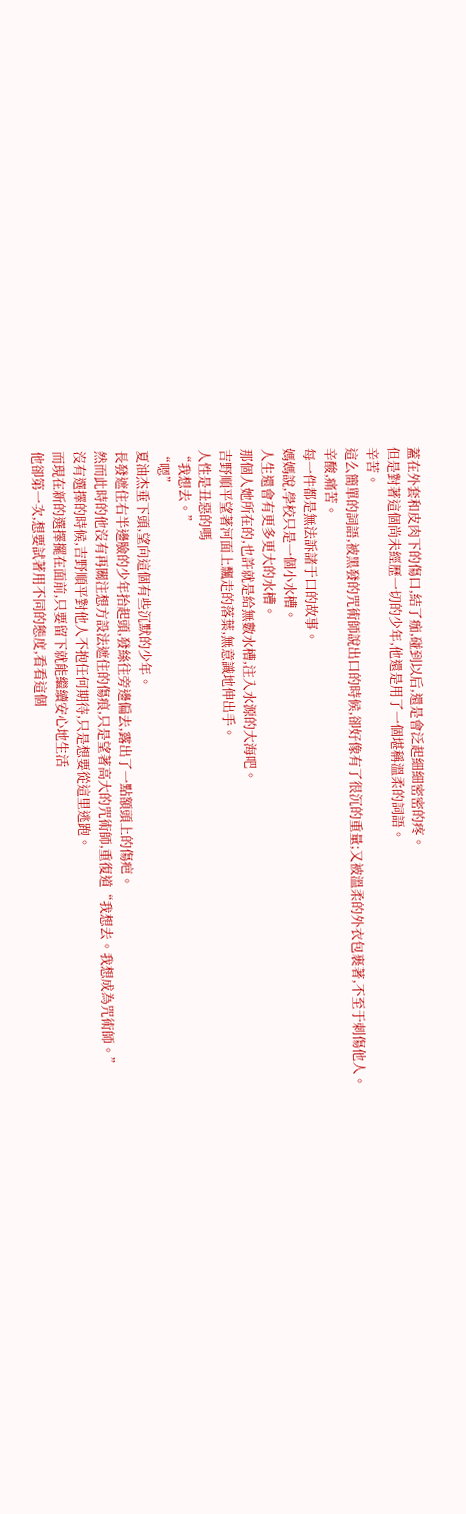蓋在外套和皮肉下的傷口,結了痂,碰到以后,還是會泛起細細密密的疼。
但是對著這個尚未經歷一切的少年,他還是用了一個堪稱溫柔的詞語。
辛苦。
這么簡單的詞語,被黑發的咒術師說出口的時候,卻好像有了很沉的重量;又被溫柔的外衣包裹著,不至于刺傷他人。
辛酸,痛苦。
每一件都是無法訴諸于口的故事。
媽媽說,學校只是一個小水槽。
人生還會有更多更大的水槽。
那個人她所在的,也許就是給無數水槽,注入水源的大海吧。
吉野順平望著河面上飄走的落葉,無意識地伸出手。
人性是丑惡的嗎
“我想去。”
“嗯”
夏油杰垂下頭,望向這個有些沉默的少年。
長發遮住右半邊臉的少年抬起頭,發絲往旁邊偏去,露出了一點額頭上的傷疤。
然而此時的他沒有再關注想方設法遮住的傷痕,只是望著高大的咒術師,重復道“我想去。我想成為咒術師。”
沒有選擇的時候,吉野順平對他人不抱任何期待,只是想要從這里逃跑。
而現在新的選擇擺在面前,只要留下就能繼續安心地生活
他卻第一次,想要試著用不同的態度,看看這個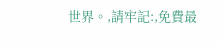世界。,請牢記:,免費最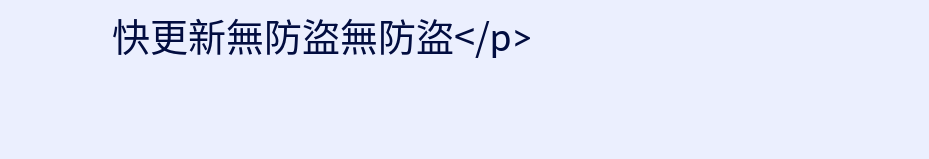快更新無防盜無防盜</p>